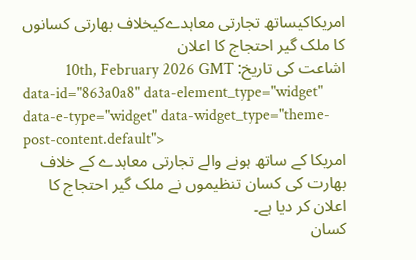امریکاکیساتھ تجارتی معاہدےکیخلاف بھارتی کسانوں کا ملک گیر احتجاج کا اعلان
اشاعت کی تاریخ: 10th, February 2026 GMT
data-id="863a0a8" data-element_type="widget" data-e-type="widget" data-widget_type="theme-post-content.default">
امریکا کے ساتھ ہونے والے تجارتی معاہدے کے خلاف بھارت کی کسان تنظیموں نے ملک گیر احتجاج کا اعلان کر دیا ہے۔
کسان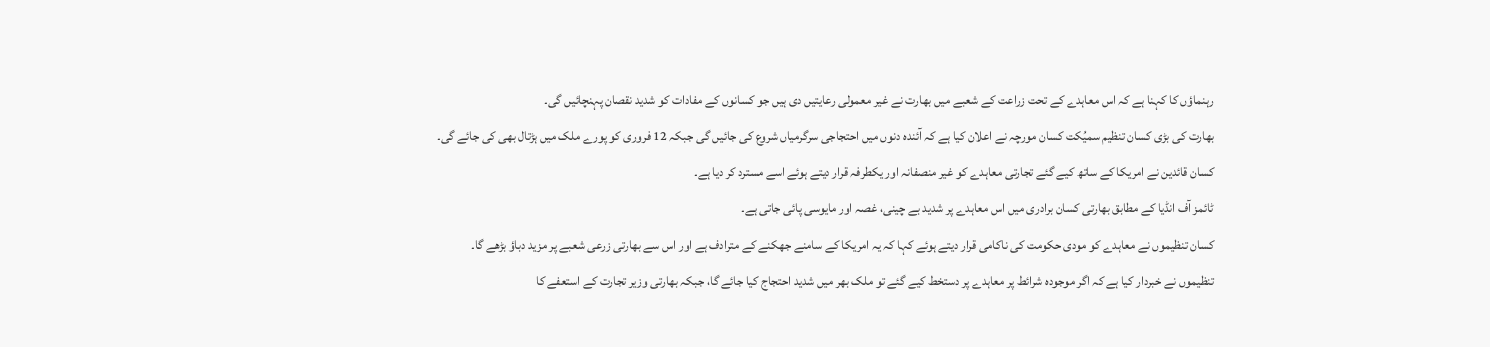رہنماؤں کا کہنا ہے کہ اس معاہدے کے تحت زراعت کے شعبے میں بھارت نے غیر معمولی رعایتیں دی ہیں جو کسانوں کے مفادات کو شدید نقصان پہنچائیں گی۔
بھارت کی بڑی کسان تنظیم سمیُکت کسان مورچہ نے اعلان کیا ہے کہ آئندہ دنوں میں احتجاجی سرگرمیاں شروع کی جائیں گی جبکہ 12 فروری کو پورے ملک میں ہڑتال بھی کی جائے گی۔
کسان قائدین نے امریکا کے ساتھ کیے گئے تجارتی معاہدے کو غیر منصفانہ اور یکطرفہ قرار دیتے ہوئے اسے مسترد کر دیا ہے۔
ٹائمز آف انڈیا کے مطابق بھارتی کسان برادری میں اس معاہدے پر شدید بے چینی، غصہ اور مایوسی پائی جاتی ہے۔
کسان تنظیموں نے معاہدے کو مودی حکومت کی ناکامی قرار دیتے ہوئے کہا کہ یہ امریکا کے سامنے جھکنے کے مترادف ہے اور اس سے بھارتی زرعی شعبے پر مزید دباؤ بڑھے گا۔
تنظیموں نے خبردار کیا ہے کہ اگر موجودہ شرائط پر معاہدے پر دستخط کیے گئے تو ملک بھر میں شدید احتجاج کیا جائے گا، جبکہ بھارتی وزیر تجارت کے استعفے کا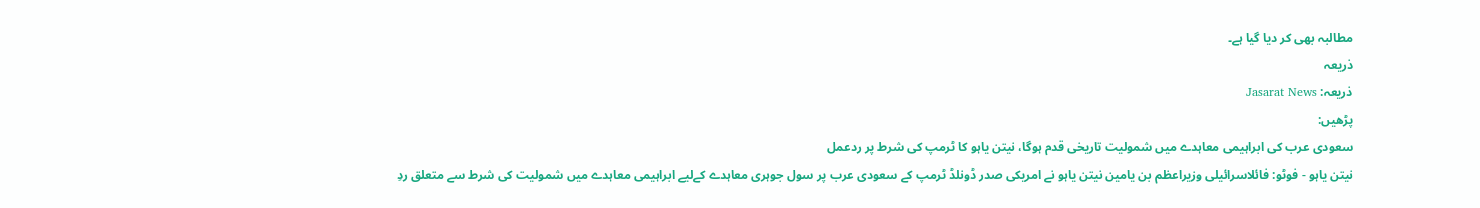مطالبہ بھی کر دیا گیا ہے۔
ذریعہ
ذریعہ: Jasarat News
پڑھیں:
سعودی عرب کی ابراہیمی معاہدے میں شمولیت تاریخی قدم ہوگا، نیتن یاہو کا ٹرمپ کی شرط پر ردعمل
نیتن یاہو - فوٹو: فائلاسرائیلی وزیراعظم بن یامین نیتن یاہو نے امریکی صدر ڈونلڈ ٹرمپ کے سعودی عرب پر سول جوہری معاہدے کےلیے ابراہیمی معاہدے میں شمولیت کی شرط سے متعلق ردِ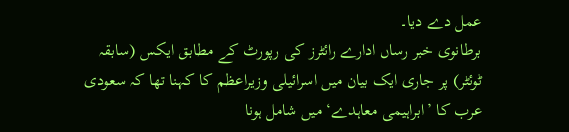عمل دے دیا۔
برطانوی خبر رساں ادارے رائٹرز کی رپورٹ کے مطابق ایکس (سابقہ ٹوئٹر) پر جاری ایک بیان میں اسرائیلی وزیراعظم کا کہنا تھا کہ سعودی عرب کا ’ابراہیمی معاہدے‘ میں شامل ہونا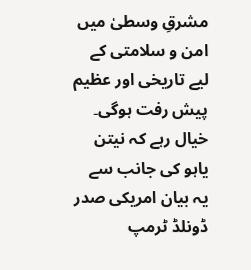مشرقِ وسطیٰ میں امن و سلامتی کے لیے تاریخی اور عظیم پیش رفت ہوگی۔
خیال رہے کہ نیتن یاہو کی جانب سے یہ بیان امریکی صدر ڈونلڈ ٹرمپ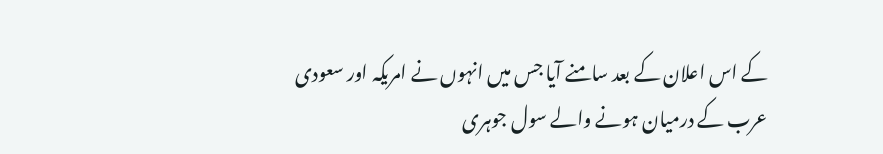کے اس اعلان کے بعد سامنے آیا جس میں انہوں نے امریکہ اور سعودی عرب کے درمیان ہونے والے سول جوہری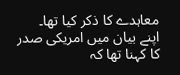معاہدے کا ذکر کیا تھا۔
اپنے بیان میں امریکی صدر کا کہنا تھا کہ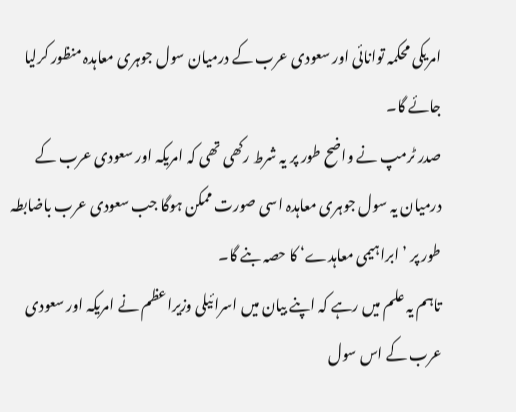امریکی محکمہ توانائی اور سعودی عرب کے درمیان سول جوہری معاہدہ منظور کرلیا جائے گا۔
صدر ٹرمپ نے واضح طور پر یہ شرط رکھی تھی کہ امریکہ اور سعودی عرب کے درمیان یہ سول جوہری معاہدہ اسی صورت ممکن ہوگا جب سعودی عرب باضابطہ طور پر ’ابراہیمی معاہدے‘ کا حصہ بنے گا۔
تاہم یہ علم میں رہے کہ اپنے بیان میں اسرائیلی وزیراعظم نے امریکہ اور سعودی عرب کے اس سول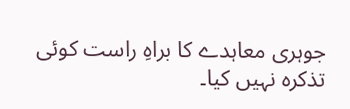جوہری معاہدے کا براہِ راست کوئی تذکرہ نہیں کیا۔